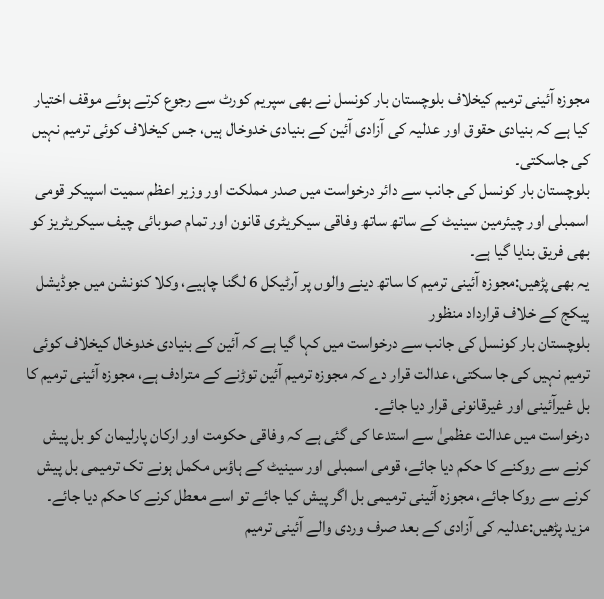مجوزہ آئینی ترمیم کیخلاف بلوچستان بار کونسل نے بھی سپریم کورٹ سے رجوع کرتے ہوئے موقف اختیار کیا ہے کہ بنیادی حقوق اور عدلیہ کی آزادی آئین کے بنیادی خدوخال ہیں، جس کیخلاف کوئی ترمیم نہیں کی جاسکتی۔
بلوچستان بار کونسل کی جانب سے دائر درخواست میں صدر مملکت اور وزیر اعظم سمیت اسپیکر قومی اسمبلی اور چیئرمین سینیٹ کے ساتھ ساتھ وفاقی سیکریٹری قانون اور تمام صوبائی چیف سیکریٹریز کو بھی فریق بنایا گیا ہے۔
یہ بھی پڑھیں:مجوزہ آئینی ترمیم کا ساتھ دینے والوں پر آرٹیکل 6 لگنا چاہیے، وکلا کنونشن میں جوڈیشل پیکج کے خلاف قرارداد منظور
بلوچستان بار کونسل کی جانب سے درخواست میں کہا گیا ہے کہ آئین کے بنیادی خدوخال کیخلاف کوئی ترمیم نہیں کی جا سکتی، عدالت قرار دے کہ مجوزہ ترمیم آئین توڑنے کے مترادف ہے، مجوزہ آئینی ترمیم کا بل غیرآئینی اور غیرقانونی قرار دیا جائے۔
درخواست میں عدالت عظمیٰ سے استدعا کی گئی ہے کہ وفاقی حکومت اور ارکان پارلیمان کو بل پیش کرنے سے روکنے کا حکم دیا جائے، قومی اسمبلی اور سینیٹ کے ہاؤس مکمل ہونے تک ترمیمی بل پیش کرنے سے روکا جائے، مجوزہ آئینی ترمیمی بل اگر پیش کیا جائے تو اسے معطل کرنے کا حکم دیا جائے۔
مزید پڑھیں:عدلیہ کی آزادی کے بعد صرف وردی والے آئینی ترمیم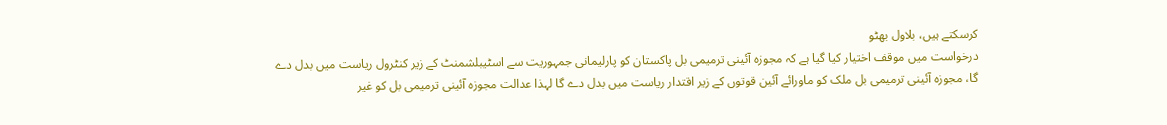کرسکتے ہیں، بلاول بھٹو
درخواست میں موقف اختیار کیا گیا ہے کہ مجوزہ آئینی ترمیمی بل پاکستان کو پارلیمانی جمہوریت سے اسٹیبلشمنٹ کے زیر کنٹرول ریاست میں بدل دے گا، مجوزہ آئینی ترمیمی بل ملک کو ماورائے آئین قوتوں کے زیر اقتدار ریاست میں بدل دے گا لہذا عدالت مجوزہ آئینی ترمیمی بل کو غیر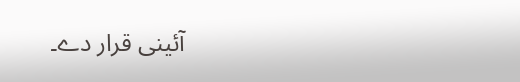آئینی قرار دے۔